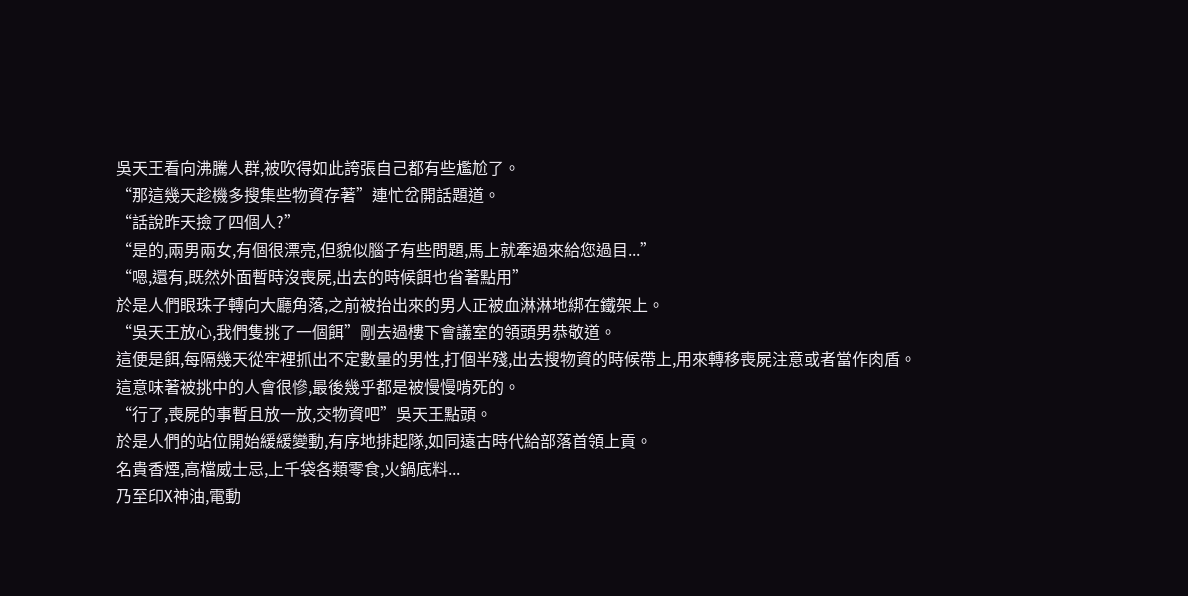吳天王看向沸騰人群,被吹得如此誇張自己都有些尷尬了。
“那這幾天趁機多搜集些物資存著”連忙岔開話題道。
“話說昨天撿了四個人?”
“是的,兩男兩女,有個很漂亮,但貌似腦子有些問題,馬上就牽過來給您過目...”
“嗯,還有,既然外面暫時沒喪屍,出去的時候餌也省著點用”
於是人們眼珠子轉向大廳角落,之前被抬出來的男人正被血淋淋地綁在鐵架上。
“吳天王放心,我們隻挑了一個餌”剛去過樓下會議室的領頭男恭敬道。
這便是餌,每隔幾天從牢裡抓出不定數量的男性,打個半殘,出去搜物資的時候帶上,用來轉移喪屍注意或者當作肉盾。
這意味著被挑中的人會很慘,最後幾乎都是被慢慢啃死的。
“行了,喪屍的事暫且放一放,交物資吧”吳天王點頭。
於是人們的站位開始緩緩變動,有序地排起隊,如同遠古時代給部落首領上貢。
名貴香煙,高檔威士忌,上千袋各類零食,火鍋底料...
乃至印X神油,電動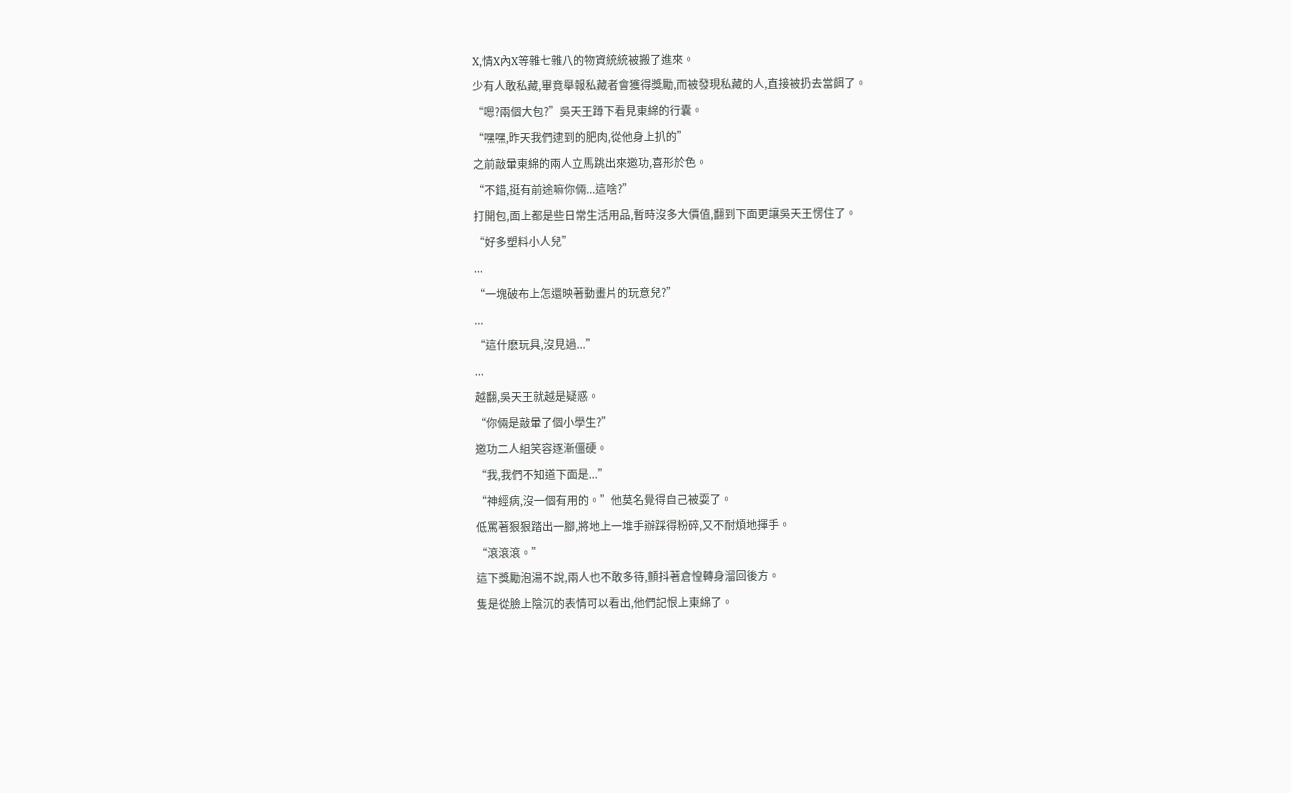X,情X內X等雜七雜八的物資統統被搬了進來。
少有人敢私藏,畢竟舉報私藏者會獲得獎勵,而被發現私藏的人,直接被扔去當餌了。
“嗯?兩個大包?”吳天王蹲下看見東綿的行囊。
“嘿嘿,昨天我們逮到的肥肉,從他身上扒的”
之前敲暈東綿的兩人立馬跳出來邀功,喜形於色。
“不錯,挺有前途嘛你倆...這啥?”
打開包,面上都是些日常生活用品,暫時沒多大價值,翻到下面更讓吳天王愣住了。
“好多塑料小人兒”
...
“一塊破布上怎還映著動畫片的玩意兒?”
...
“這什麽玩具,沒見過...”
...
越翻,吳天王就越是疑惑。
“你倆是敲暈了個小學生?”
邀功二人組笑容逐漸僵硬。
“我,我們不知道下面是...”
“神經病,沒一個有用的。”他莫名覺得自己被耍了。
低罵著狠狠踏出一腳,將地上一堆手辦踩得粉碎,又不耐煩地揮手。
“滾滾滾。”
這下獎勵泡湯不說,兩人也不敢多待,顫抖著倉惶轉身溜回後方。
隻是從臉上陰沉的表情可以看出,他們記恨上東綿了。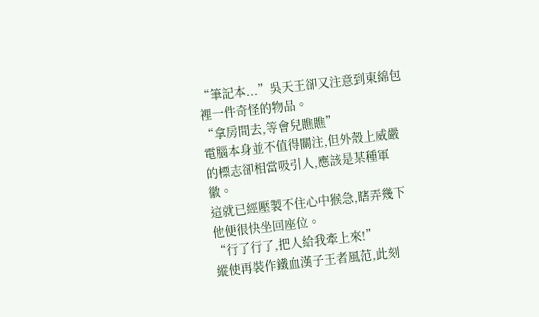“筆記本...”吳天王卻又注意到東綿包裡一件奇怪的物品。
“拿房間去,等會兒瞧瞧”
電腦本身並不值得關注,但外殼上威嚴的標志卻相當吸引人,應該是某種軍徽。
這就已經壓製不住心中猴急,瞎弄幾下他便很快坐回座位。
“行了行了,把人給我牽上來!”
縱使再裝作鐵血漢子王者風范,此刻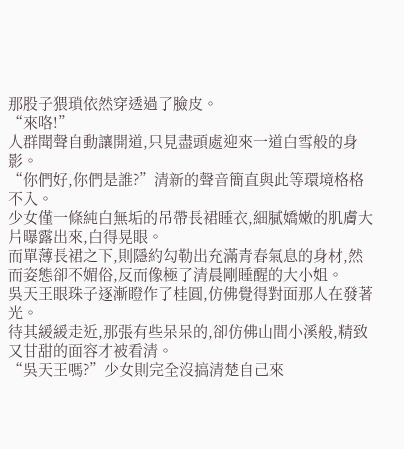那股子猥瑣依然穿透過了臉皮。
“來咯!”
人群聞聲自動讓開道,只見盡頭處迎來一道白雪般的身影。
“你們好,你們是誰?”清新的聲音簡直與此等環境格格不入。
少女僅一條純白無垢的吊帶長裙睡衣,細膩嬌嫩的肌膚大片曝露出來,白得晃眼。
而單薄長裙之下,則隱約勾勒出充滿青春氣息的身材,然而姿態卻不媚俗,反而像極了清晨剛睡醒的大小姐。
吳天王眼珠子逐漸瞪作了桂圓,仿佛覺得對面那人在發著光。
待其緩緩走近,那張有些呆呆的,卻仿佛山間小溪般,精致又甘甜的面容才被看清。
“吳天王嗎?”少女則完全沒搞清楚自己來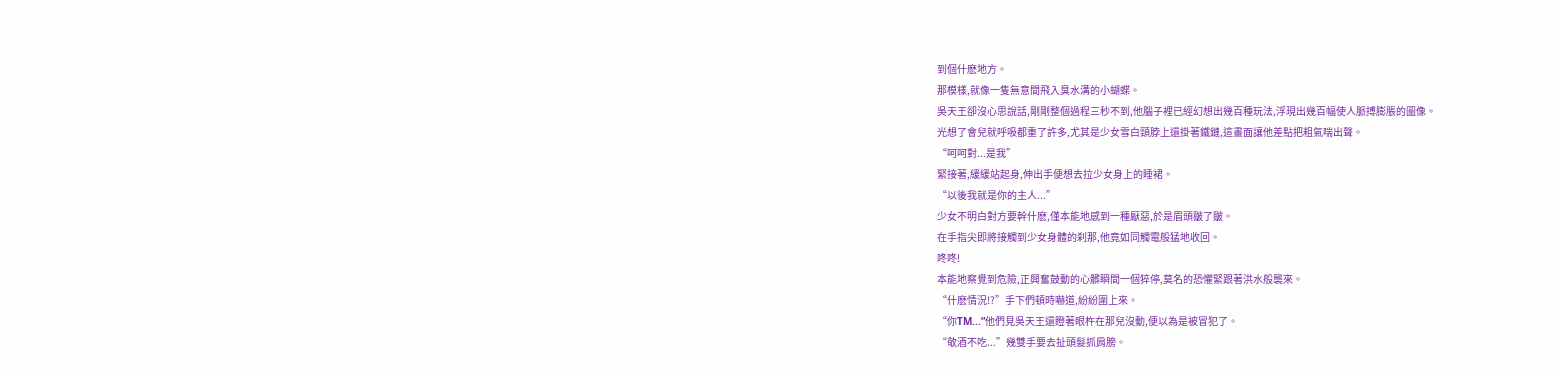到個什麽地方。
那模樣,就像一隻無意間飛入臭水溝的小蝴蝶。
吳天王卻沒心思說話,剛剛整個過程三秒不到,他腦子裡已經幻想出幾百種玩法,浮現出幾百幅使人脈搏膨脹的圖像。
光想了會兒就呼吸都重了許多,尤其是少女雪白頸脖上還掛著鐵鏈,這畫面讓他差點把粗氣喘出聲。
“呵呵對...是我”
緊接著,緩緩站起身,伸出手便想去拉少女身上的睡裙。
“以後我就是你的主人...”
少女不明白對方要幹什麽,僅本能地感到一種厭惡,於是眉頭皺了皺。
在手指尖即將接觸到少女身體的刹那,他竟如同觸電般猛地收回。
咚咚!
本能地察覺到危險,正興奮鼓動的心髒瞬間一個猝停,莫名的恐懼緊跟著洪水般襲來。
“什麽情況!?”手下們頓時嚇道,紛紛圍上來。
“你TM...”他們見吳天王還瞪著眼杵在那兒沒動,便以為是被冒犯了。
“敬酒不吃...”幾雙手要去扯頭髮抓肩膀。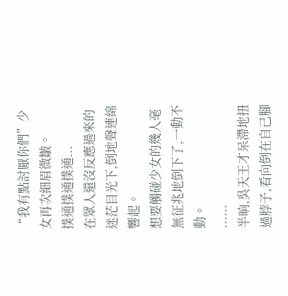“我有點討厭你們”少女再次細眉微皺。
撲通撲通撲通...
在眾人還沒反應過來的迷茫目光下,倒地聲連綿響起。
想要觸碰少女的幾人毫無征兆地倒下了,一動不動。
......
半晌,吳天王才呆滯地扭過脖子,看向倒在自己腳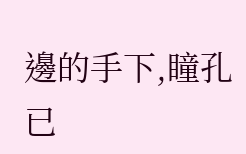邊的手下,瞳孔已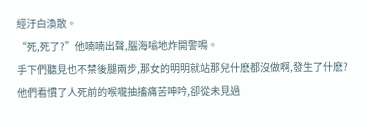經汙白渙散。
“死,死了?”他喃喃出聲,腦海嗡地炸開警鳴。
手下們聽見也不禁後腿兩步,那女的明明就站那兒什麽都沒做啊,發生了什麽?
他們看慣了人死前的喉嚨抽搐痛苦呻吟,卻從未見過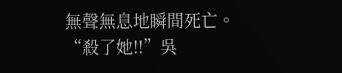無聲無息地瞬間死亡。
“殺了她!!”吳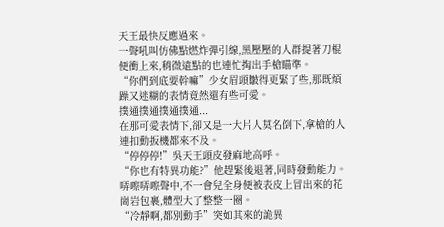天王最快反應過來。
一聲吼叫仿佛點燃炸彈引線,黑壓壓的人群提著刀棍便衝上來,稍微遠點的也連忙掏出手槍瞄準。
“你們到底要幹嘛”少女眉頭皺得更緊了些,那既煩躁又迷糊的表情竟然還有些可愛。
撲通撲通撲通撲通...
在那可愛表情下,卻又是一大片人莫名倒下,拿槍的人連扣動扳機都來不及。
“停停停!”吳天王頭皮發麻地高呼。
“你也有特異功能?”他趕緊後退著,同時發動能力。
哢嚓哢嚓聲中,不一會兒全身便被表皮上冒出來的花崗岩包裹,體型大了整整一圈。
“冷靜啊,都別動手”突如其來的詭異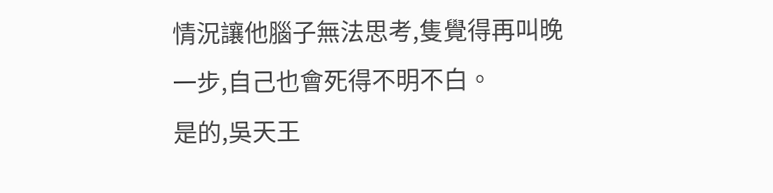情況讓他腦子無法思考,隻覺得再叫晚一步,自己也會死得不明不白。
是的,吳天王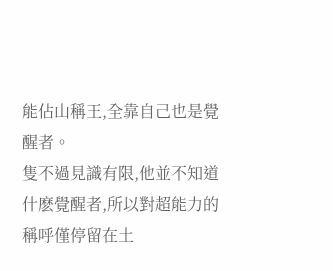能佔山稱王,全靠自己也是覺醒者。
隻不過見識有限,他並不知道什麽覺醒者,所以對超能力的稱呼僅停留在土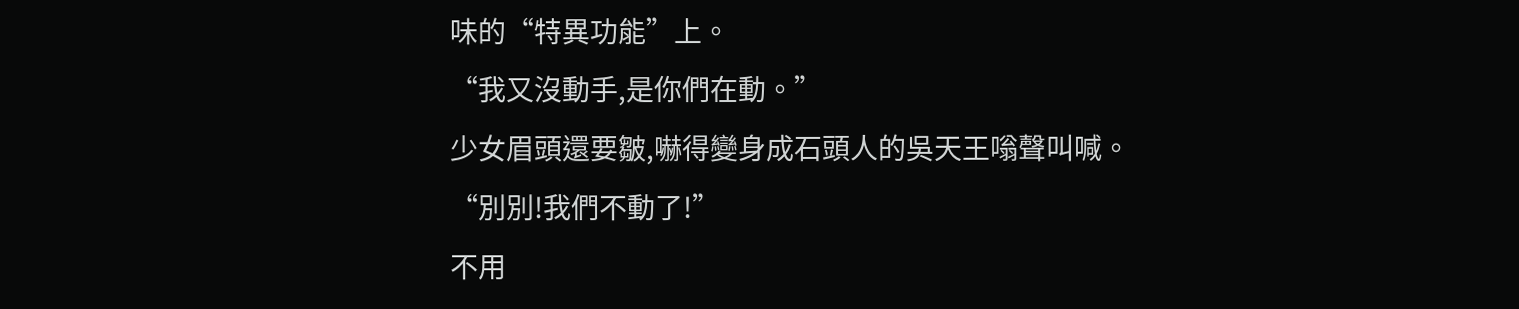味的“特異功能”上。
“我又沒動手,是你們在動。”
少女眉頭還要皺,嚇得變身成石頭人的吳天王嗡聲叫喊。
“別別!我們不動了!”
不用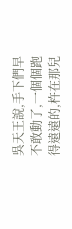吳天王說,手下們早不敢動了,一個個跑得遠遠的,杵在那兒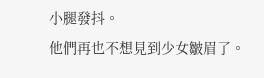小腿發抖。
他們再也不想見到少女皺眉了。